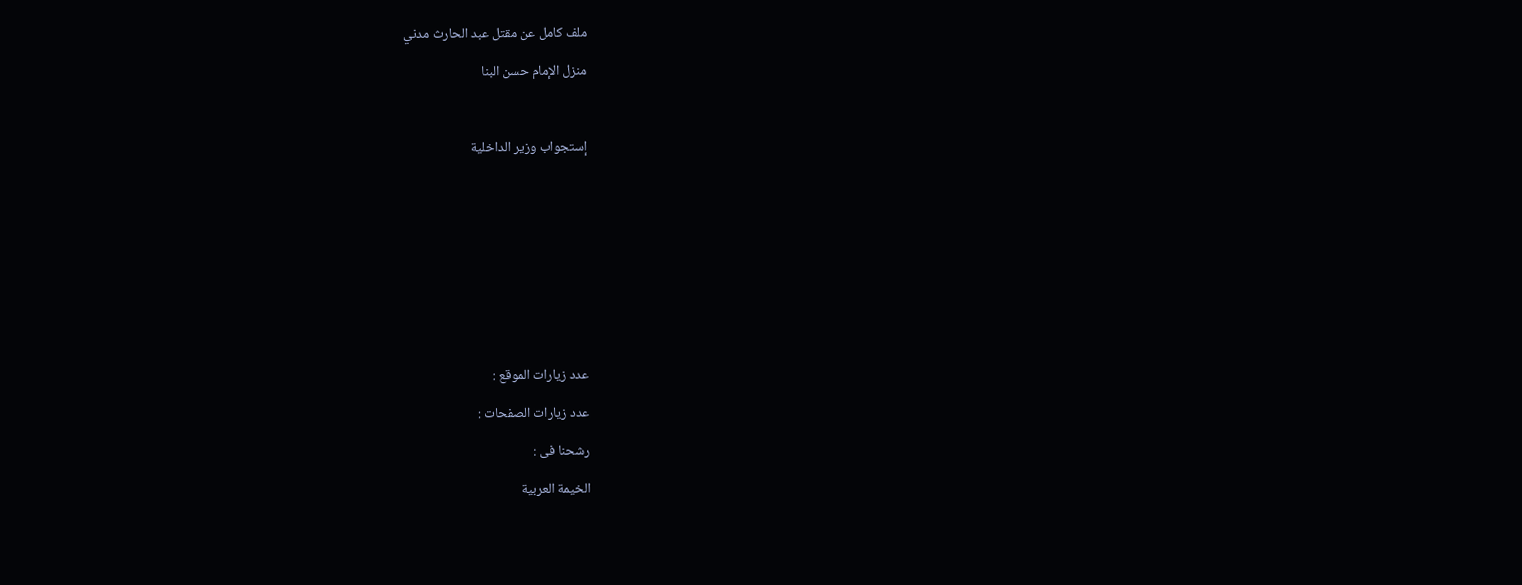ملف كامل عن مقتل عبد الحارث مدني

منزل الإمام حسن البنا



إستجواب وزير الداخلية











عدد زيارات الموقع :

عدد زيارات الصفحات :

رشحنا فى :

الخيمة العربية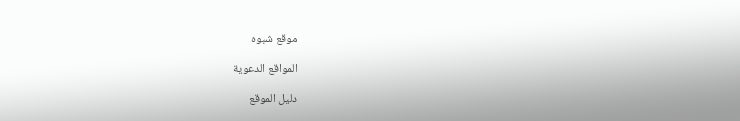موقع شبوه

المواقع الدعوية

دليل الموقع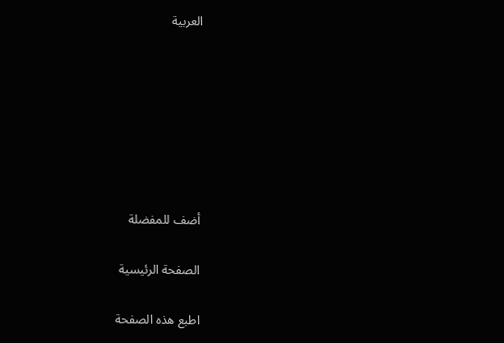العربية







أضف للمفضلة

الصفحة الرئيسية

اطبع هذه الصفحة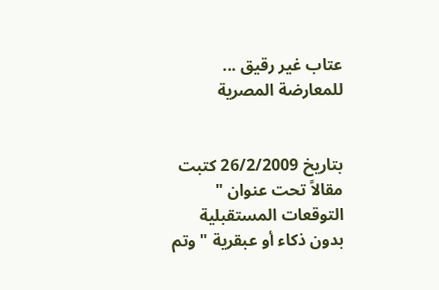عتاب غير رقيق ... للمعارضة المصرية


بتاريخ 26/2/2009 كتبت مقالاً تحت عنوان " التوقعات المستقبلية بدون ذكاء أو عبقرية " وتم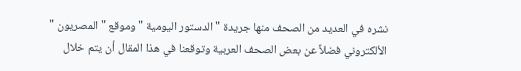نشره في العديد من الصحف منها جريدة " الدستور اليومية " وموقع " المصريون " الألكتروني فضلاً عن بعض الصحف العربية وتوقعنا في هذا المقال أن يتم خلال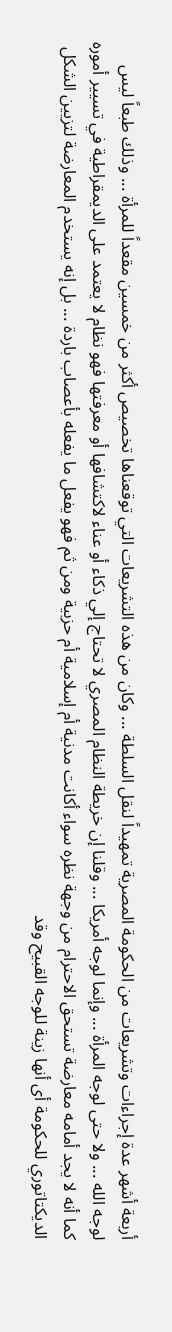أربعة أشهر عدة إجراءات وتشريعات من الحكومة المصرية تمهيداً لنقل السلطة ... وكان من هذه التشريعات التي توقعناها تخصيص أكثر من خمسين مقعداً للمرأة ... وذلك طبعاً ليس لوجه الله ... ولا حتى لوجه المرأة ... وإنما لوجه أمريكا ... وقلنا إن خريطة النظام المصري لا تحتاج إلي ذكاء أو عناء لاكتشافها أو معرفتها فهو نظام لا يعتمد على الديمقراطية في تسيير أموره كما أنه لا يجد أمامه معارضة تستحق الاحترام من وجهة نظره سواء أكانت مدنية أم إسلامية أم حزبية ومن ثم فهو يفعل ما يفعله بأعصاب باردة ... بل إنه يستخدم المعارضة لتزيين الشكل الديكتاتوري للحكومة أى أنها زينة للوجه القبيح وقد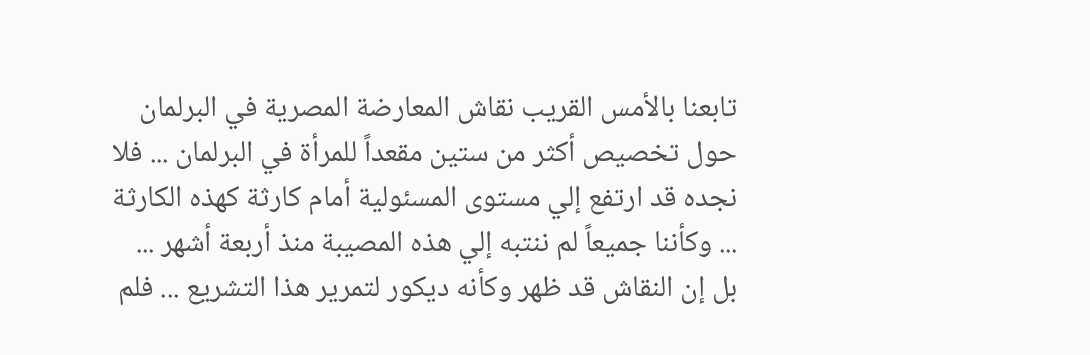تابعنا بالأمس القريب نقاش المعارضة المصرية في البرلمان حول تخصيص أكثر من ستين مقعداً للمرأة في البرلمان ... فلا نجده قد ارتفع إلي مستوى المسئولية أمام كارثة كهذه الكارثة ... وكأننا جميعاً لم ننتبه إلي هذه المصيبة منذ أربعة أشهر ... بل إن النقاش قد ظهر وكأنه ديكور لتمرير هذا التشريع ... فلم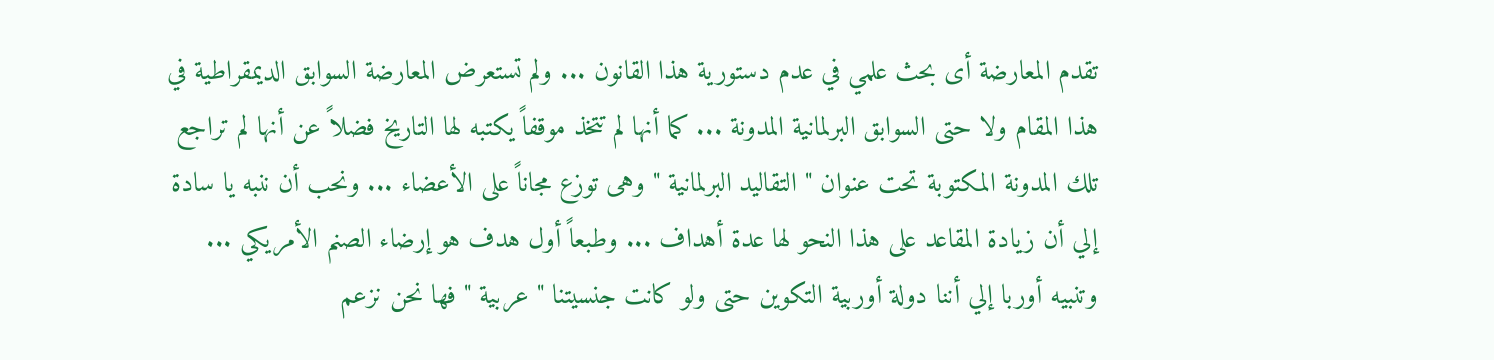تقدم المعارضة أى بحث علمي في عدم دستورية هذا القانون ... ولم تستعرض المعارضة السوابق الديمقراطية في هذا المقام ولا حتى السوابق البرلمانية المدونة ... كما أنها لم تتخذ موقفاً يكتبه لها التاريخ فضلاً عن أنها لم تراجع تلك المدونة المكتوبة تحت عنوان " التقاليد البرلمانية " وهى توزع مجاناً على الأعضاء ... ونحب أن ننبه يا سادة إلي أن زيادة المقاعد على هذا النحو لها عدة أهداف ... وطبعاً أول هدف هو إرضاء الصنم الأمريكي ... وتنبيه أوربا إلي أننا دولة أوربية التكوين حتى ولو كانت جنسيتنا " عربية " فها نحن نزعم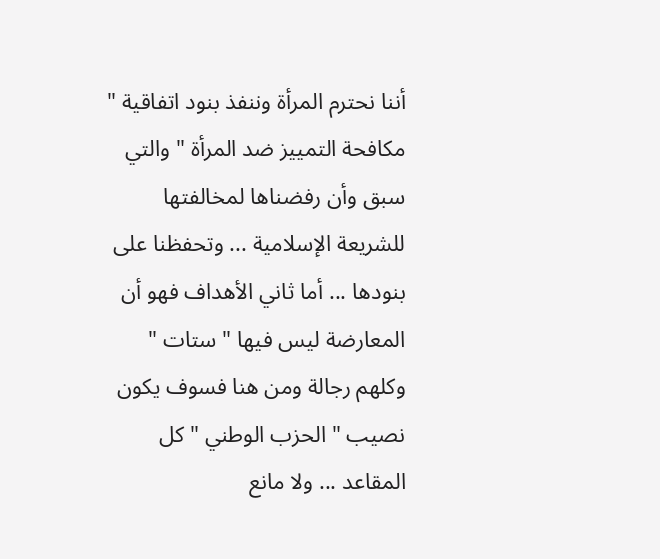أننا نحترم المرأة وننفذ بنود اتفاقية " مكافحة التمييز ضد المرأة " والتي سبق وأن رفضناها لمخالفتها للشريعة الإسلامية ... وتحفظنا على بنودها ... أما ثاني الأهداف فهو أن المعارضة ليس فيها " ستات " وكلهم رجالة ومن هنا فسوف يكون نصيب " الحزب الوطني " كل المقاعد ... ولا مانع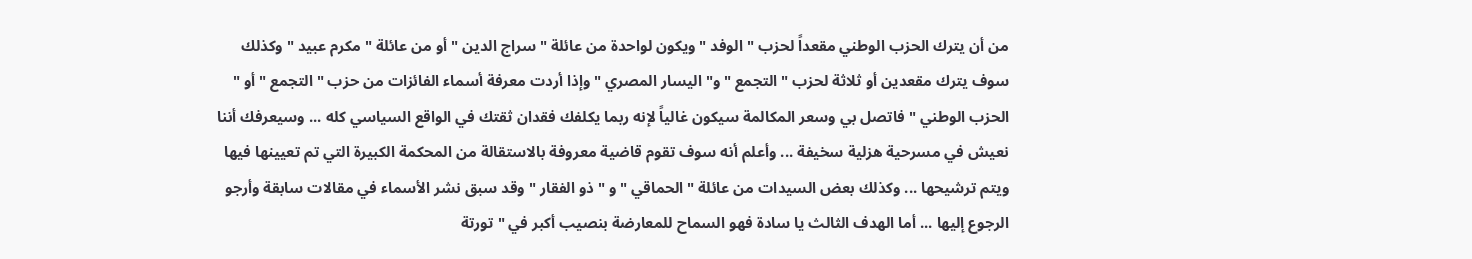من أن يترك الحزب الوطني مقعداً لحزب " الوفد " ويكون لواحدة من عائلة " سراج الدين " أو من عائلة " مكرم عبيد " وكذلك سوف يترك مقعدين أو ثلاثة لحزب " التجمع " و" اليسار المصري " وإذا أردت معرفة أسماء الفائزات من حزب " التجمع " أو " الحزب الوطني " فاتصل بي وسعر المكالمة سيكون غالياً لإنه ربما يكلفك فقدان ثقتك في الواقع السياسي كله ... وسيعرفك أننا نعيش في مسرحية هزلية سخيفة ... وأعلم أنه سوف تقوم قاضية معروفة بالاستقالة من المحكمة الكبيرة التي تم تعيينها فيها ويتم ترشيحها ... وكذلك بعض السيدات من عائلة " الحماقي " و " ذو الفقار " وقد سبق نشر الأسماء في مقالات سابقة وأرجو الرجوع إليها ... أما الهدف الثالث يا سادة فهو السماح للمعارضة بنصيب أكبر في " تورتة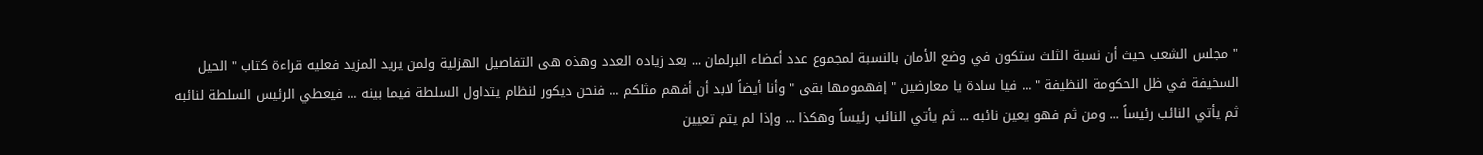" مجلس الشعب حيث أن نسبة الثلث ستكون في وضع الأمان بالنسبة لمجموع عدد أعضاء البرلمان ... بعد زياده العدد وهذه هى التفاصيل الهزلية ولمن يريد المزيد فعليه قراءة كتاب " الحيل السخيفة في ظل الحكومة النظيفة " ... فيا سادة يا معارضين " إفهمومها بقى " وأنا أيضاً لابد أن أفهم مثلكم ... فنحن ديكور لنظام يتداول السلطة فيما بينه ... فيعطي الرئيس السلطة لنائبه ثم يأتي النائب رئيساً ... ومن ثم فهو يعين نائبه ... ثم يأتي النائب رئيساً وهكذا ... وإذا لم يتم تعيين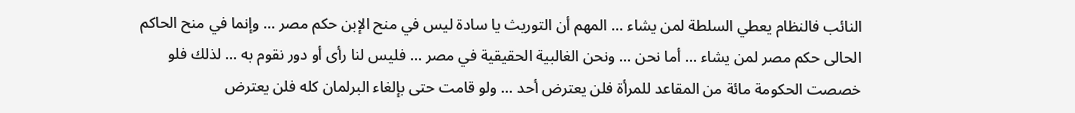النائب فالنظام يعطي السلطة لمن يشاء ... المهم أن التوريث يا سادة ليس في منح الإبن حكم مصر ... وإنما في منح الحاكم الحالى حكم مصر لمن يشاء ... أما نحن ... ونحن الغالبية الحقيقية في مصر ... فليس لنا رأى أو دور نقوم به ... لذلك فلو خصصت الحكومة مائة من المقاعد للمرأة فلن يعترض أحد ... ولو قامت حتى بإلغاء البرلمان كله فلن يعترض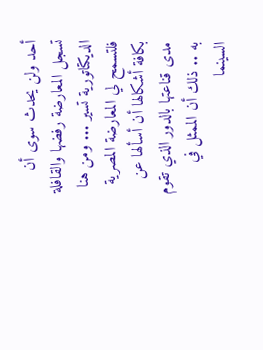أحد ولن يحدث سوى أن تسجل المعارضة رفضها والقافلة الديكتاتورية تسير ... ومن هنا فلتسمح لي المعارضة المصرية بكافة أشكالها أن أسألها عن مدى قناعتها بالدور الذي تقوم به .. ذلك أن الممثل في السينما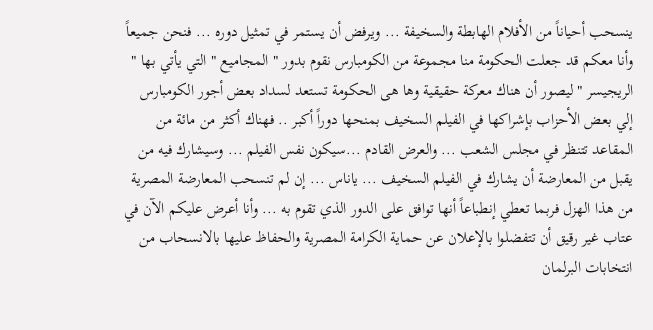ينسحب أحياناً من الأفلام الهابطة والسخيفة ... ويرفض أن يستمر في تمثيل دوره ... فنحن جميعاً وأنا معكم قد جعلت الحكومة منا مجموعة من الكومبارس نقوم بدور " المجاميع " التي يأتي بها " الريجيسر " ليصور أن هناك معركة حقيقية وها هى الحكومة تستعد لسداد بعض أجور الكومبارس إلي بعض الأحزاب بإشراكها في الفيلم السخيف بمنحها دوراً أكبر .. فهناك أكثر من مائة من المقاعد تتنظر في مجلس الشعب ... والعرض القادم ...سيكون نفس الفيلم ... وسيشارك فيه من يقبل من المعارضة أن يشارك في الفيلم السخيف ... ياناس ... إن لم تنسحب المعارضة المصرية من هذا الهزل فربما تعطي إنطباعاً أنها توافق على الدور الذي تقوم به ... وأنا أعرض عليكم الآن في عتاب غير رقيق أن تتفضلوا بالإعلان عن حماية الكرامة المصرية والحفاظ عليها بالانسحاب من انتخابات البرلمان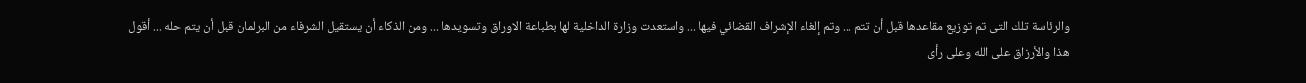والرئاسة تلك التى تم توزيع مقاعدها قبل أن تتم ... وتم إلغاء الإشراف القضائي فيها ... واستعدت وزارة الداخلية لها بطباعة الاوراق وتسويدها ... ومن الذكاء أن يستقيل الشرفاء من البرلمان قبل أن يتم حله ... أقول هذا والأرزاق على الله وعلى رأى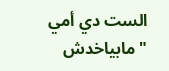الست دي أمي " مابياخدش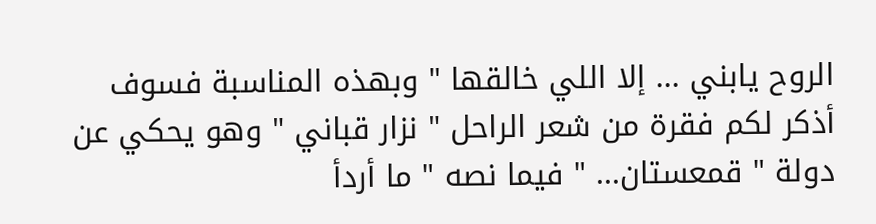الروح يابني ... إلا اللي خالقها " وبهذه المناسبة فسوف أذكر لكم فقرة من شعر الراحل " نزار قباني " وهو يحكي عن دولة " قمعستان... " فيما نصه " ما أردأ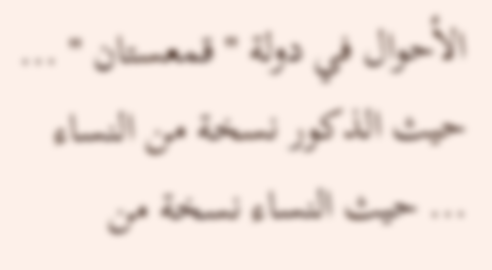الأحوال في دولة " قمعستان " ... حيث الذكور نسخة من النساء ... حيث النساء نسخة من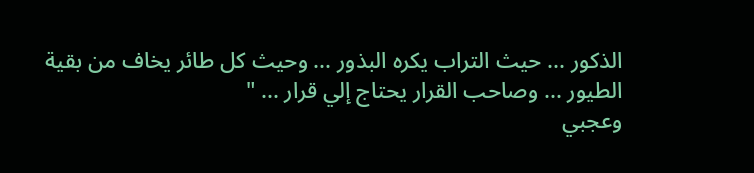الذكور ... حيث التراب يكره البذور ... وحيث كل طائر يخاف من بقية الطيور ... وصاحب القرار يحتاج إلي قرار ... "
وعجبي